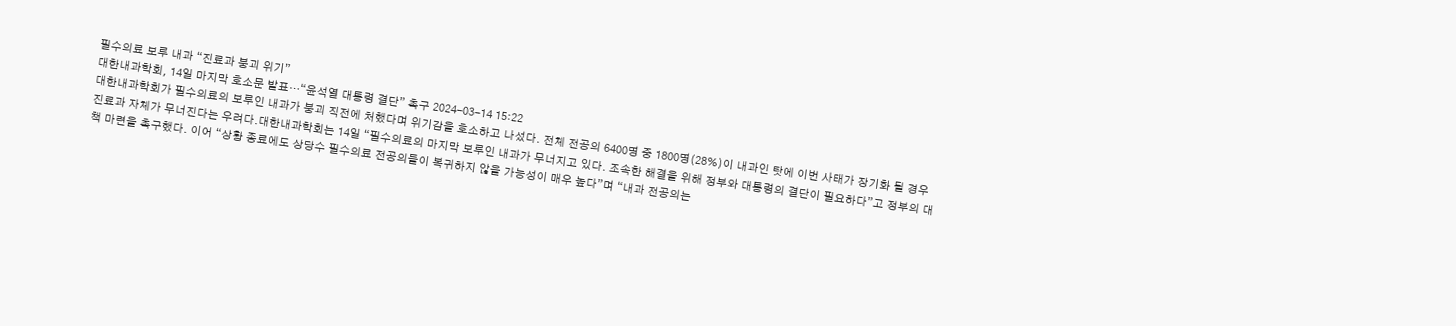필수의료 보루 내과 “진료과 붕괴 위기”
대한내과학회, 14일 마지막 호소문 발표…“윤석열 대통령 결단” 촉구 2024-03-14 15:22
대한내과학회가 필수의료의 보루인 내과가 붕괴 직전에 처했다며 위기감을 호소하고 나섰다. 전체 전공의 6400명 중 1800명(28%)이 내과인 탓에 이번 사태가 장기화 될 경우 진료과 자체가 무너진다는 우려다.대한내과학회는 14일 “필수의료의 마지막 보루인 내과가 무너지고 있다. 조속한 해결을 위해 정부와 대통령의 결단이 필요하다”고 정부의 대책 마련을 촉구했다. 이어 “상황 종료에도 상당수 필수의료 전공의들이 복귀하지 않을 가능성이 매우 높다”며 “내과 전공의는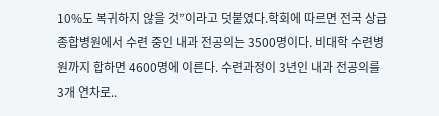10%도 복귀하지 않을 것”이라고 덧붙였다.학회에 따르면 전국 상급종합병원에서 수련 중인 내과 전공의는 3500명이다. 비대학 수련병원까지 합하면 4600명에 이른다. 수련과정이 3년인 내과 전공의를 3개 연차로..